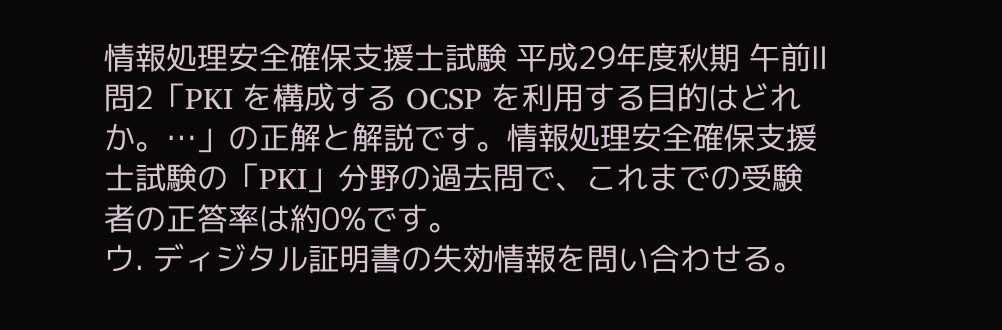情報処理安全確保支援士試験 平成29年度秋期 午前Ⅱ 問2「PKI を構成する OCSP を利用する目的はどれか。…」の正解と解説です。情報処理安全確保支援士試験の「PKI」分野の過去問で、これまでの受験者の正答率は約0%です。
ウ. ディジタル証明書の失効情報を問い合わせる。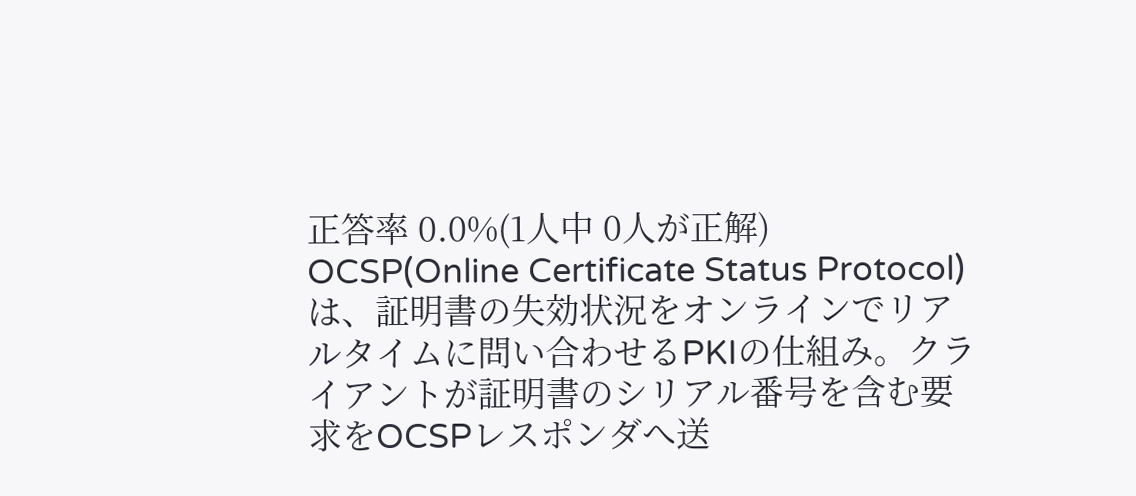正答率 0.0%(1人中 0人が正解)
OCSP(Online Certificate Status Protocol)は、証明書の失効状況をオンラインでリアルタイムに問い合わせるPKIの仕組み。クライアントが証明書のシリアル番号を含む要求をOCSPレスポンダへ送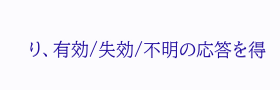り、有効/失効/不明の応答を得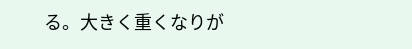る。大きく重くなりが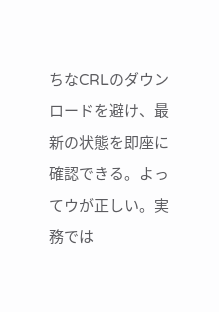ちなCRLのダウンロードを避け、最新の状態を即座に確認できる。よってウが正しい。実務では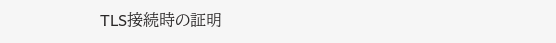TLS接続時の証明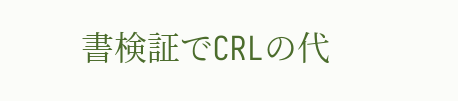書検証でCRLの代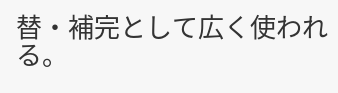替・補完として広く使われる。